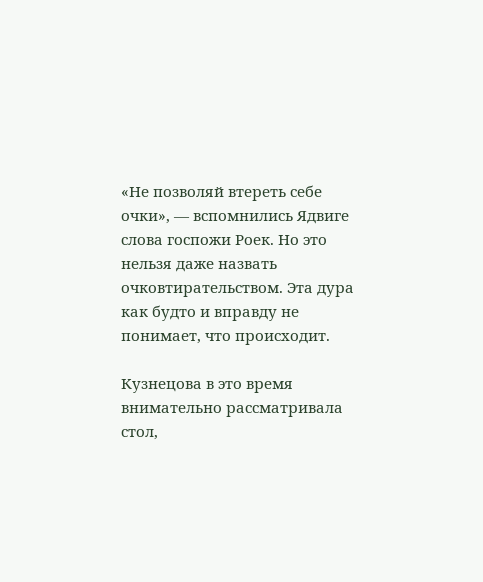«Не позволяй втереть себе очки», — вспомнились Ядвиге слова госпожи Роек. Но это нельзя даже назвать очковтирательством. Эта дура как будто и вправду не понимает, что происходит.

Кузнецова в это время внимательно рассматривала стол,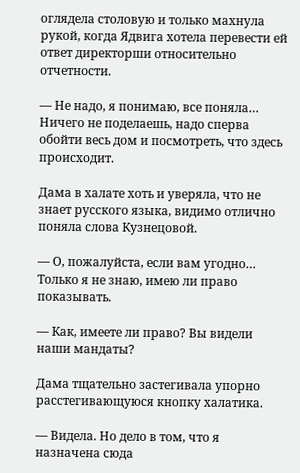оглядела столовую и только махнула рукой, когда Ядвига хотела перевести ей ответ директорши относительно отчетности.

— Не надо, я понимаю, все поняла… Ничего не поделаешь, надо сперва обойти весь дом и посмотреть, что здесь происходит.

Дама в халате хоть и уверяла, что не знает русского языка, видимо отлично поняла слова Кузнецовой.

— О, пожалуйста, если вам угодно… Только я не знаю, имею ли право показывать.

— Как, имеете ли право? Вы видели наши мандаты?

Дама тщательно застегивала упорно расстегивающуюся кнопку халатика.

— Видела. Но дело в том, что я назначена сюда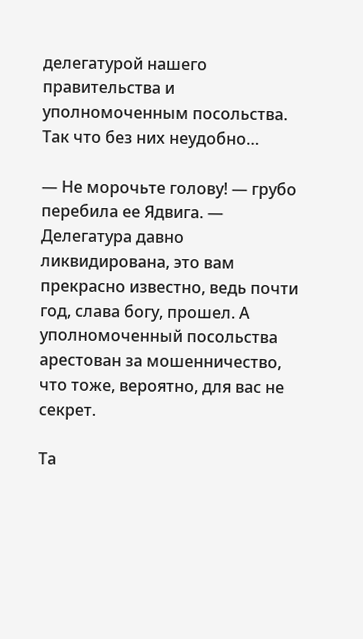делегатурой нашего правительства и уполномоченным посольства. Так что без них неудобно…

— Не морочьте голову! — грубо перебила ее Ядвига. — Делегатура давно ликвидирована, это вам прекрасно известно, ведь почти год, слава богу, прошел. А уполномоченный посольства арестован за мошенничество, что тоже, вероятно, для вас не секрет.

Та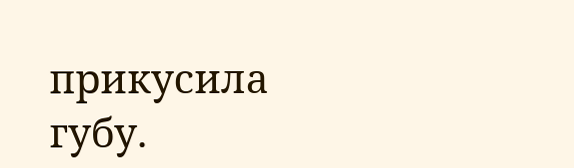прикусила губу.